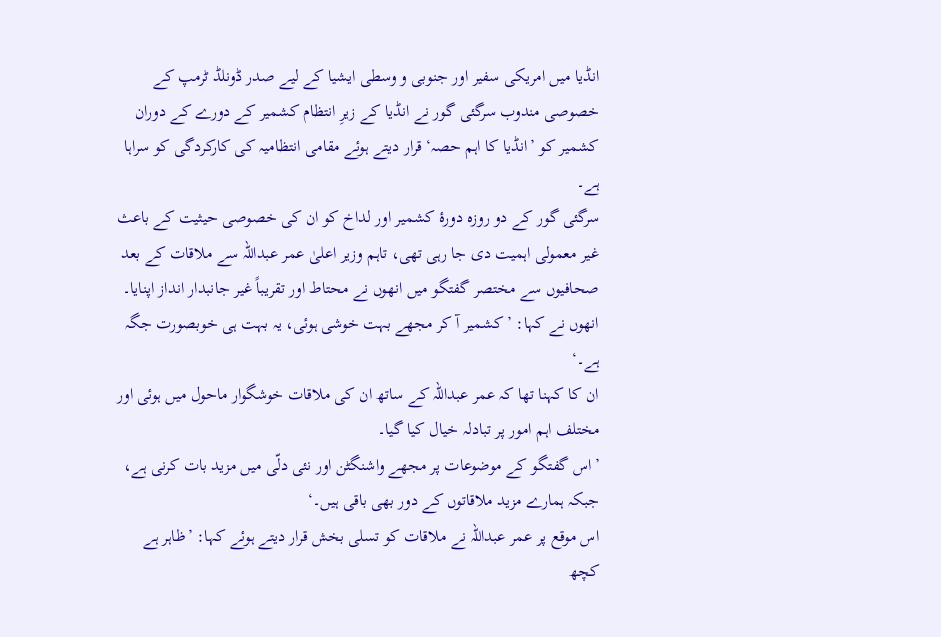انڈیا میں امریکی سفیر اور جنوبی و وسطی ایشیا کے لیے صدر ڈونلڈ ٹرمپ کے خصوصی مندوب سرگئی گور نے انڈیا کے زیرِ انتظام کشمیر کے دورے کے دوران کشمیر کو ’انڈیا کا اہم حصہ‘ قرار دیتے ہوئے مقامی انتظامیہ کی کارکردگی کو سراہا ہے۔
سرگئی گور کے دو روزہ دورۂ کشمیر اور لداخ کو ان کی خصوصی حیثیت کے باعث غیر معمولی اہمیت دی جا رہی تھی، تاہم وزیر اعلیٰ عمر عبداللہ سے ملاقات کے بعد صحافیوں سے مختصر گفتگو میں انھوں نے محتاط اور تقریباً غیر جانبدار انداز اپنایا۔
انھوں نے کہا: ’کشمیر آ کر مجھے بہت خوشی ہوئی، یہ بہت ہی خوبصورت جگہ ہے۔‘
ان کا کہنا تھا کہ عمر عبداللہ کے ساتھ ان کی ملاقات خوشگوار ماحول میں ہوئی اور مختلف اہم امور پر تبادلہ خیال کیا گیا۔
’اس گفتگو کے موضوعات پر مجھے واشنگٹن اور نئی دلّی میں مزید بات کرنی ہے، جبکہ ہمارے مزید ملاقاتوں کے دور بھی باقی ہیں۔‘
اس موقع پر عمر عبداللہ نے ملاقات کو تسلی بخش قرار دیتے ہوئے کہا: ’ظاہر ہے کچھ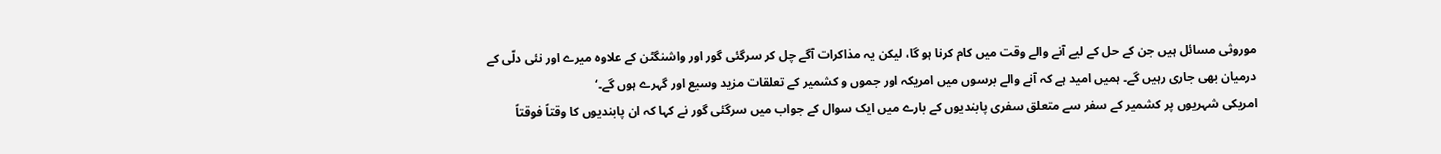موروثی مسائل ہیں جن کے حل کے لیے آنے والے وقت میں کام کرنا ہو گا، لیکن یہ مذاکرات آگے چل کر سرگئی گور اور واشنگٹن کے علاوہ میرے اور نئی دلّی کے درمیان بھی جاری رہیں گے۔ ہمیں امید ہے کہ آنے والے برسوں میں امریکہ اور جموں و کشمیر کے تعلقات مزید وسیع اور گہرے ہوں گے۔‘
امریکی شہریوں پر کشمیر کے سفر سے متعلق سفری پابندیوں کے بارے میں ایک سوال کے جواب میں سرگئی گور نے کہا کہ ان پابندیوں کا وقتاً فوقتاً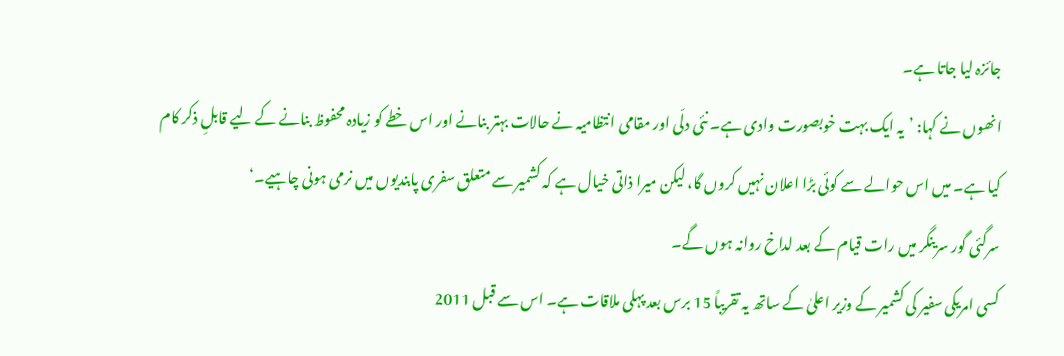جائزہ لیا جاتا ہے۔
انھوں نے کہا: ’یہ ایک بہت خوبصورت وادی ہے۔ نئی دلّی اور مقامی انتظامیہ نے حالات بہتر بنانے اور اس خطے کو زیادہ محفوظ بنانے کے لیے قابلِ ذکر کام کیا ہے۔ میں اس حوالے سے کوئی بڑا اعلان نہیں کروں گا، لیکن میرا ذاتی خیال ہے کہ کشمیر سے متعلق سفری پابندیوں میں نرمی ہونی چاہیے۔‘
سرگئی گور سرینگر میں رات قیام کے بعد لداخ روانہ ہوں گے۔
کسی امریکی سفیر کی کشمیر کے وزیر اعلیٰ کے ساتھ یہ تقریباً 15 برس بعد پہلی ملاقات ہے۔ اس سے قبل 2011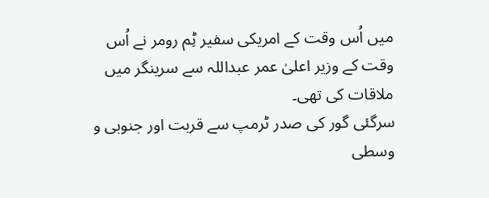میں اُس وقت کے امریکی سفیر ٹِم رومر نے اُس وقت کے وزیر اعلیٰ عمر عبداللہ سے سرینگر میں ملاقات کی تھی۔
سرگئی گور کی صدر ٹرمپ سے قربت اور جنوبی و وسطی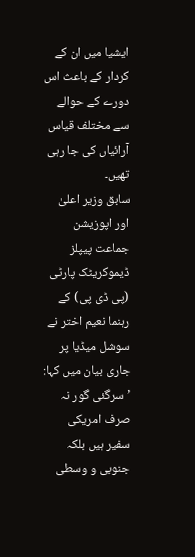ایشیا میں ان کے کردار کے باعث اس دورے کے حوالے سے مختلف قیاس آرائیاں کی جا رہی تھیں۔
سابق وزیر اعلیٰ اور اپوزیشن جماعت پیپلز ڈیموکریٹک پارٹی (پی ڈی پی) کے رہنما نعیم اختر نے سوشل میڈیا پر جاری بیان میں کہا: ’سرگئی گور نہ صرف امریکی سفیر ہیں بلکہ جنوبی و وسطی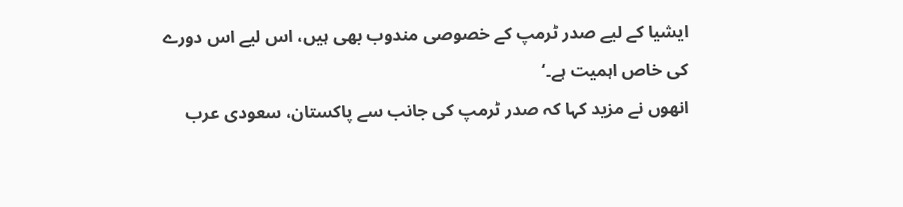ایشیا کے لیے صدر ٹرمپ کے خصوصی مندوب بھی ہیں، اس لیے اس دورے کی خاص اہمیت ہے۔‘
انھوں نے مزید کہا کہ صدر ٹرمپ کی جانب سے پاکستان، سعودی عرب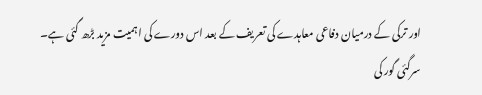اور ترکی کے درمیان دفاعی معاہدے کی تعریف کے بعد اس دورے کی اہمیت مزید بڑھ گئی ہے۔
سرگئی گور کی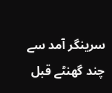سرینگر آمد سے چند گھنٹے قبل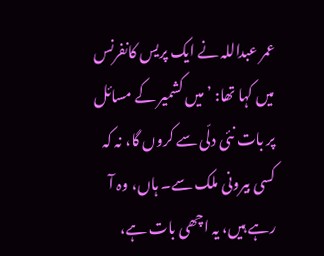عمر عبداللہ نے ایک پریس کانفرنس میں کہا تھا: ’میں کشمیر کے مسائل پر بات نئی دلّی سے کروں گا، نہ کہ کسی بیرونی ملک سے۔ ہاں، وہ آ رہے ہیں، یہ اچھی بات ہے،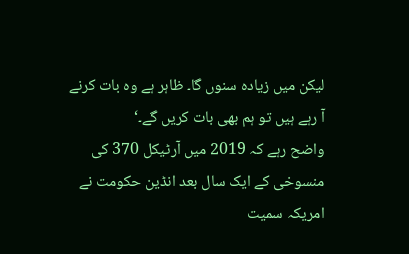لیکن میں زیادہ سنوں گا۔ ظاہر ہے وہ بات کرنے آ رہے ہیں تو ہم بھی بات کریں گے۔‘
واضح رہے کہ 2019 میں آرٹیکل 370 کی منسوخی کے ایک سال بعد انڈین حکومت نے امریکہ سمیت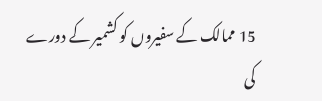15 ممالک کے سفیروں کو کشمیر کے دورے کی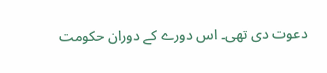دعوت دی تھی۔ اس دورے کے دوران حکومت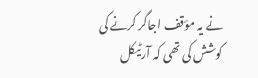نے یہ مؤقف اجاگر کرنے کی کوشش کی تھی کہ آرٹیکل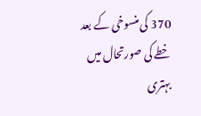370 کی منسوخی کے بعد خطے کی صورتحال میں بہتری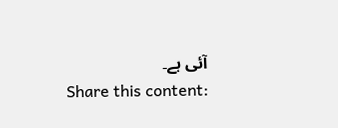آئی ہے۔
Share this content: